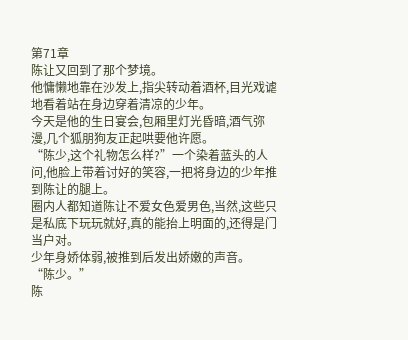第71章
陈让又回到了那个梦境。
他慵懒地靠在沙发上,指尖转动着酒杯,目光戏谑地看着站在身边穿着清凉的少年。
今天是他的生日宴会,包厢里灯光昏暗,酒气弥漫,几个狐朋狗友正起哄要他许愿。
“陈少,这个礼物怎么样?”一个染着蓝头的人问,他脸上带着讨好的笑容,一把将身边的少年推到陈让的腿上。
圈内人都知道陈让不爱女色爱男色,当然,这些只是私底下玩玩就好,真的能抬上明面的,还得是门当户对。
少年身娇体弱,被推到后发出娇嫩的声音。
“陈少。”
陈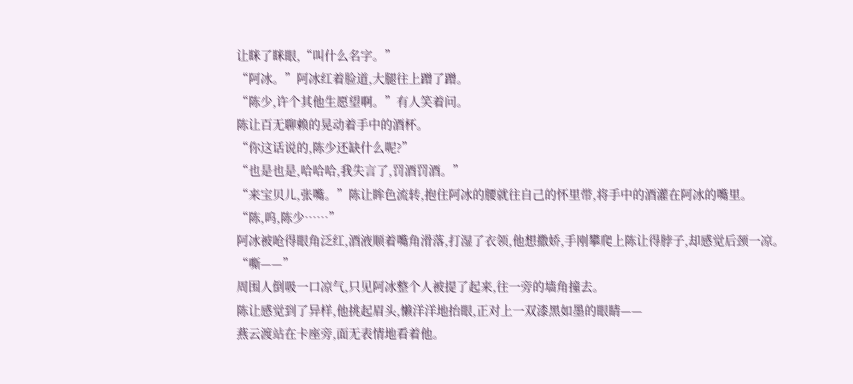让眯了眯眼,“叫什么名字。”
“阿冰。”阿冰红着脸道,大腿往上蹭了蹭。
“陈少,许个其他生愿望啊。”有人笑着问。
陈让百无聊赖的晃动着手中的酒杯。
“你这话说的,陈少还缺什么呢?”
“也是也是,哈哈哈,我失言了,罚酒罚酒。”
“来宝贝儿,张嘴。”陈让眸色流转,抱住阿冰的腰就往自己的怀里带,将手中的酒灌在阿冰的嘴里。
“陈,呜,陈少……”
阿冰被呛得眼角泛红,酒液顺着嘴角滑落,打湿了衣领,他想撒娇,手刚攀爬上陈让得脖子,却感觉后颈一凉。
“嘶——”
周围人倒吸一口凉气,只见阿冰整个人被提了起来,往一旁的墙角撞去。
陈让感觉到了异样,他挑起眉头,懒洋洋地抬眼,正对上一双漆黑如墨的眼睛——
燕云渡站在卡座旁,面无表情地看着他。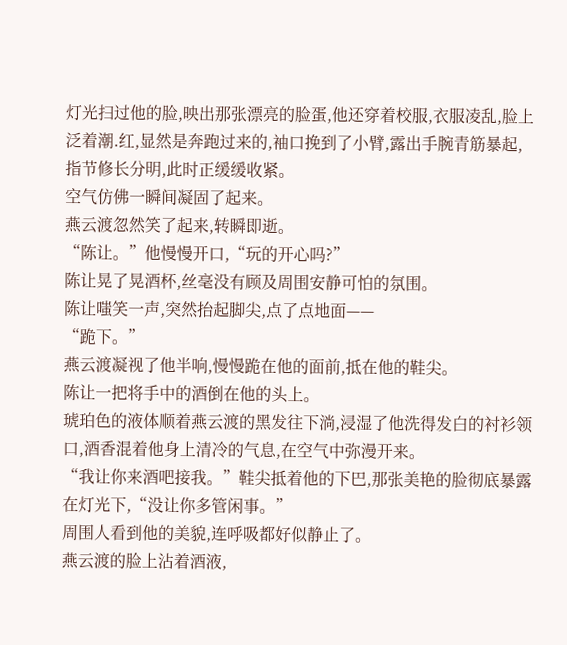灯光扫过他的脸,映出那张漂亮的脸蛋,他还穿着校服,衣服凌乱,脸上泛着潮.红,显然是奔跑过来的,袖口挽到了小臂,露出手腕青筋暴起,指节修长分明,此时正缓缓收紧。
空气仿佛一瞬间凝固了起来。
燕云渡忽然笑了起来,转瞬即逝。
“陈让。”他慢慢开口,“玩的开心吗?”
陈让晃了晃酒杯,丝毫没有顾及周围安静可怕的氛围。
陈让嗤笑一声,突然抬起脚尖,点了点地面——
“跪下。”
燕云渡凝视了他半响,慢慢跪在他的面前,抵在他的鞋尖。
陈让一把将手中的酒倒在他的头上。
琥珀色的液体顺着燕云渡的黑发往下淌,浸湿了他洗得发白的衬衫领口,酒香混着他身上清冷的气息,在空气中弥漫开来。
“我让你来酒吧接我。”鞋尖抵着他的下巴,那张美艳的脸彻底暴露在灯光下,“没让你多管闲事。”
周围人看到他的美貌,连呼吸都好似静止了。
燕云渡的脸上沾着酒液,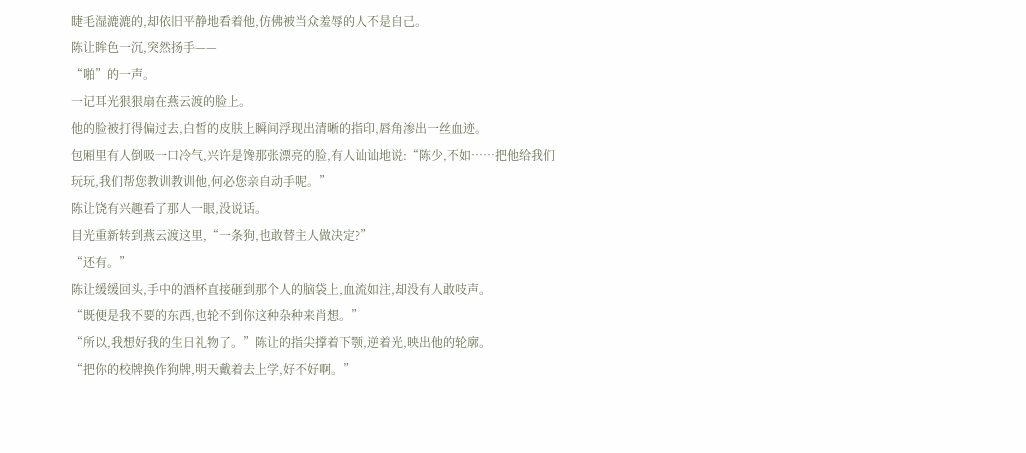睫毛湿漉漉的,却依旧平静地看着他,仿佛被当众羞辱的人不是自己。
陈让眸色一沉,突然扬手——
“啪”的一声。
一记耳光狠狠扇在燕云渡的脸上。
他的脸被打得偏过去,白皙的皮肤上瞬间浮现出清晰的指印,唇角渗出一丝血迹。
包厢里有人倒吸一口冷气,兴许是馋那张漂亮的脸,有人讪讪地说:“陈少,不如……把他给我们玩玩,我们帮您教训教训他,何必您亲自动手呢。”
陈让饶有兴趣看了那人一眼,没说话。
目光重新转到燕云渡这里,“一条狗,也敢替主人做决定?”
“还有。”
陈让缓缓回头,手中的酒杯直接砸到那个人的脑袋上,血流如注,却没有人敢吱声。
“既便是我不要的东西,也轮不到你这种杂种来肖想。”
“所以,我想好我的生日礼物了。”陈让的指尖撑着下颚,逆着光,映出他的轮廓。
“把你的校牌换作狗牌,明天戴着去上学,好不好啊。”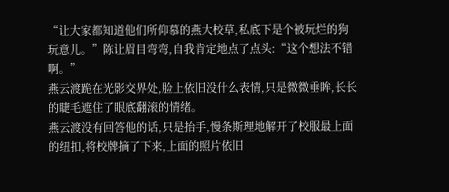“让大家都知道他们所仰慕的燕大校草,私底下是个被玩烂的狗玩意儿。”陈让眉目弯弯,自我肯定地点了点头:“这个想法不错啊。”
燕云渡跪在光影交界处,脸上依旧没什么表情,只是微微垂眸,长长的睫毛遮住了眼底翻滚的情绪。
燕云渡没有回答他的话,只是抬手,慢条斯理地解开了校服最上面的纽扣,将校牌摘了下来,上面的照片依旧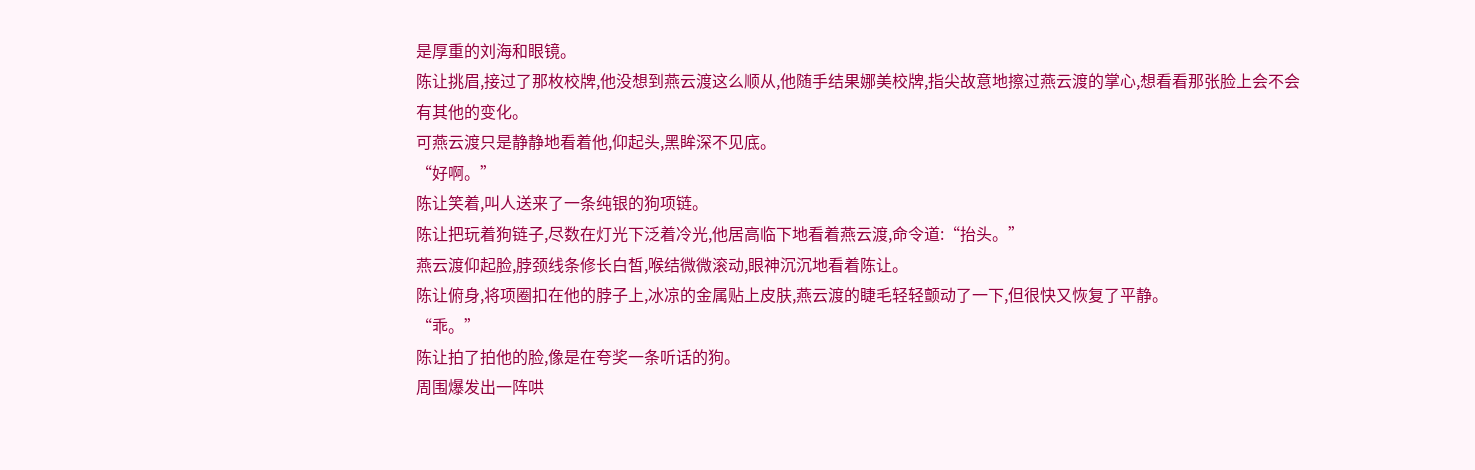是厚重的刘海和眼镜。
陈让挑眉,接过了那枚校牌,他没想到燕云渡这么顺从,他随手结果娜美校牌,指尖故意地擦过燕云渡的掌心,想看看那张脸上会不会有其他的变化。
可燕云渡只是静静地看着他,仰起头,黑眸深不见底。
“好啊。”
陈让笑着,叫人送来了一条纯银的狗项链。
陈让把玩着狗链子,尽数在灯光下泛着冷光,他居高临下地看着燕云渡,命令道:“抬头。”
燕云渡仰起脸,脖颈线条修长白皙,喉结微微滚动,眼神沉沉地看着陈让。
陈让俯身,将项圈扣在他的脖子上,冰凉的金属贴上皮肤,燕云渡的睫毛轻轻颤动了一下,但很快又恢复了平静。
“乖。”
陈让拍了拍他的脸,像是在夸奖一条听话的狗。
周围爆发出一阵哄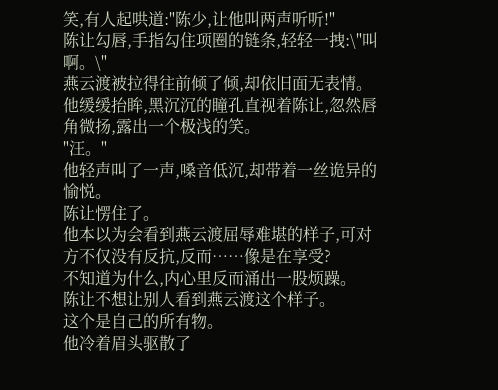笑,有人起哄道:"陈少,让他叫两声听听!"
陈让勾唇,手指勾住项圈的链条,轻轻一拽:\"叫啊。\"
燕云渡被拉得往前倾了倾,却依旧面无表情。
他缓缓抬眸,黑沉沉的瞳孔直视着陈让,忽然唇角微扬,露出一个极浅的笑。
"汪。"
他轻声叫了一声,嗓音低沉,却带着一丝诡异的愉悦。
陈让愣住了。
他本以为会看到燕云渡屈辱难堪的样子,可对方不仅没有反抗,反而……像是在享受?
不知道为什么,内心里反而涌出一股烦躁。
陈让不想让别人看到燕云渡这个样子。
这个是自己的所有物。
他冷着眉头驱散了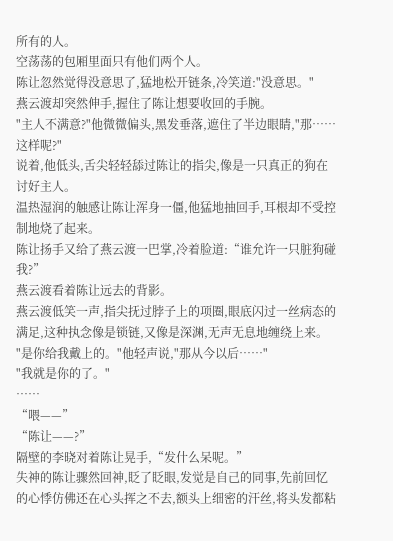所有的人。
空荡荡的包厢里面只有他们两个人。
陈让忽然觉得没意思了,猛地松开链条,冷笑道:"没意思。"
燕云渡却突然伸手,握住了陈让想要收回的手腕。
"主人不满意?"他微微偏头,黑发垂落,遮住了半边眼睛,"那……这样呢?"
说着,他低头,舌尖轻轻舔过陈让的指尖,像是一只真正的狗在讨好主人。
温热湿润的触感让陈让浑身一僵,他猛地抽回手,耳根却不受控制地烧了起来。
陈让扬手又给了燕云渡一巴掌,冷着脸道:“谁允许一只脏狗碰我?”
燕云渡看着陈让远去的背影。
燕云渡低笑一声,指尖抚过脖子上的项圈,眼底闪过一丝病态的满足,这种执念像是锁链,又像是深渊,无声无息地缠绕上来。
"是你给我戴上的。"他轻声说,"那从今以后……"
"我就是你的了。"
……
“喂——”
“陈让——?”
隔壁的李晓对着陈让晃手,“发什么呆呢。”
失神的陈让骤然回神,眨了眨眼,发觉是自己的同事,先前回忆的心悸仿佛还在心头挥之不去,额头上细密的汗丝,将头发都粘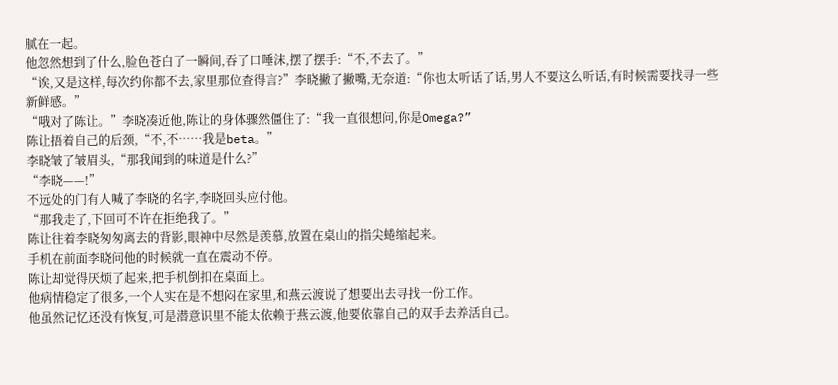腻在一起。
他忽然想到了什么,脸色苍白了一瞬间,吞了口唾沫,摆了摆手:“不,不去了。”
“诶,又是这样,每次约你都不去,家里那位查得言?”李晓撇了撇嘴,无奈道:“你也太听话了话,男人不要这么听话,有时候需要找寻一些新鲜感。”
“哦对了陈让。”李晓凑近他,陈让的身体骤然僵住了:“我一直很想问,你是Omega?”
陈让捂着自己的后颈,“不,不……我是beta。”
李晓皱了皱眉头,“那我闻到的味道是什么?”
“李晓——!”
不远处的门有人喊了李晓的名字,李晓回头应付他。
“那我走了,下回可不许在拒绝我了。”
陈让往着李晓匆匆离去的背影,眼神中尽然是羡慕,放置在桌山的指尖蜷缩起来。
手机在前面李晓问他的时候就一直在震动不停。
陈让却觉得厌烦了起来,把手机倒扣在桌面上。
他病情稳定了很多,一个人实在是不想闷在家里,和燕云渡说了想要出去寻找一份工作。
他虽然记忆还没有恢复,可是潜意识里不能太依赖于燕云渡,他要依靠自己的双手去养活自己。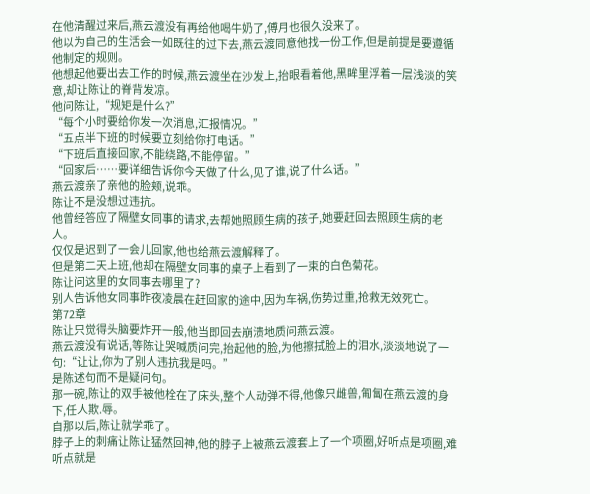在他清醒过来后,燕云渡没有再给他喝牛奶了,傅月也很久没来了。
他以为自己的生活会一如既往的过下去,燕云渡同意他找一份工作,但是前提是要遵循他制定的规则。
他想起他要出去工作的时候,燕云渡坐在沙发上,抬眼看着他,黑眸里浮着一层浅淡的笑意,却让陈让的脊背发凉。
他问陈让,“规矩是什么?”
“每个小时要给你发一次消息,汇报情况。”
“五点半下班的时候要立刻给你打电话。”
“下班后直接回家,不能绕路,不能停留。”
“回家后……要详细告诉你今天做了什么,见了谁,说了什么话。”
燕云渡亲了亲他的脸颊,说乖。
陈让不是没想过违抗。
他曾经答应了隔壁女同事的请求,去帮她照顾生病的孩子,她要赶回去照顾生病的老人。
仅仅是迟到了一会儿回家,他也给燕云渡解释了。
但是第二天上班,他却在隔壁女同事的桌子上看到了一束的白色菊花。
陈让问这里的女同事去哪里了?
别人告诉他女同事昨夜凌晨在赶回家的途中,因为车祸,伤势过重,抢救无效死亡。
第72章
陈让只觉得头脑要炸开一般,他当即回去崩溃地质问燕云渡。
燕云渡没有说话,等陈让哭喊质问完,抬起他的脸,为他擦拭脸上的泪水,淡淡地说了一句:“让让,你为了别人违抗我是吗。”
是陈述句而不是疑问句。
那一碗,陈让的双手被他栓在了床头,整个人动弹不得,他像只雌兽,匍匐在燕云渡的身下,任人欺.辱。
自那以后,陈让就学乖了。
脖子上的刺痛让陈让猛然回神,他的脖子上被燕云渡套上了一个项圈,好听点是项圈,难听点就是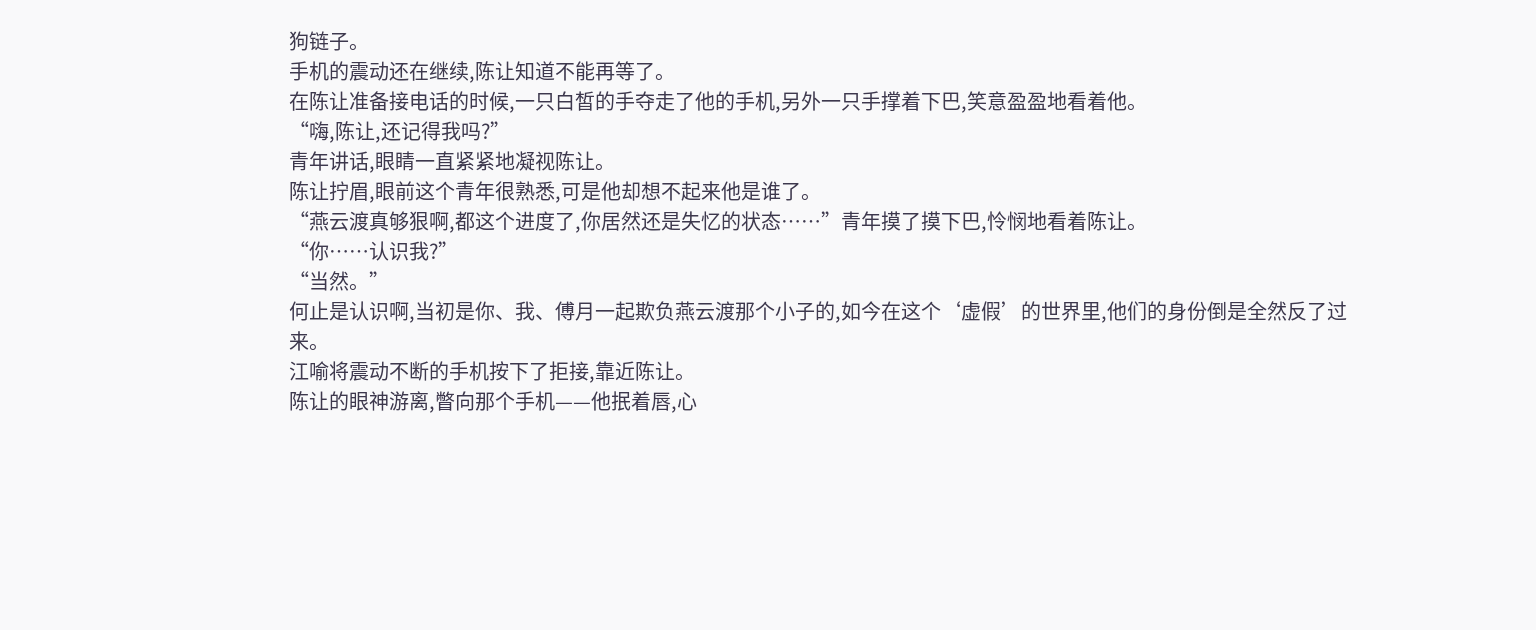狗链子。
手机的震动还在继续,陈让知道不能再等了。
在陈让准备接电话的时候,一只白皙的手夺走了他的手机,另外一只手撑着下巴,笑意盈盈地看着他。
“嗨,陈让,还记得我吗?”
青年讲话,眼睛一直紧紧地凝视陈让。
陈让拧眉,眼前这个青年很熟悉,可是他却想不起来他是谁了。
“燕云渡真够狠啊,都这个进度了,你居然还是失忆的状态……”青年摸了摸下巴,怜悯地看着陈让。
“你……认识我?”
“当然。”
何止是认识啊,当初是你、我、傅月一起欺负燕云渡那个小子的,如今在这个‘虚假’的世界里,他们的身份倒是全然反了过来。
江喻将震动不断的手机按下了拒接,靠近陈让。
陈让的眼神游离,瞥向那个手机——他抿着唇,心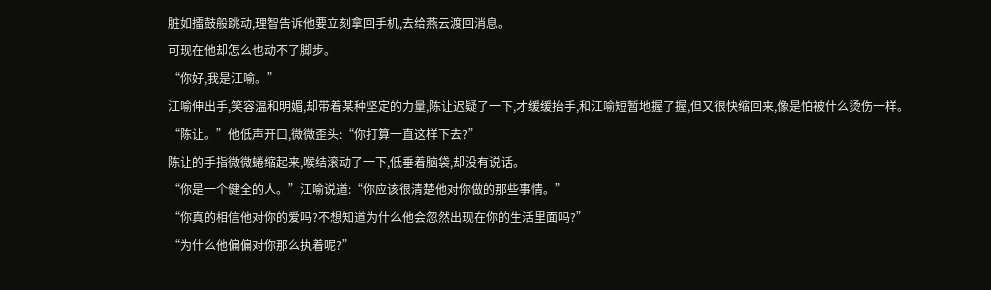脏如擂鼓般跳动,理智告诉他要立刻拿回手机,去给燕云渡回消息。
可现在他却怎么也动不了脚步。
“你好,我是江喻。”
江喻伸出手,笑容温和明媚,却带着某种坚定的力量,陈让迟疑了一下,才缓缓抬手,和江喻短暂地握了握,但又很快缩回来,像是怕被什么烫伤一样。
“陈让。”他低声开口,微微歪头:“你打算一直这样下去?”
陈让的手指微微蜷缩起来,喉结滚动了一下,低垂着脑袋,却没有说话。
“你是一个健全的人。”江喻说道:“你应该很清楚他对你做的那些事情。”
“你真的相信他对你的爱吗?不想知道为什么他会忽然出现在你的生活里面吗?”
“为什么他偏偏对你那么执着呢?”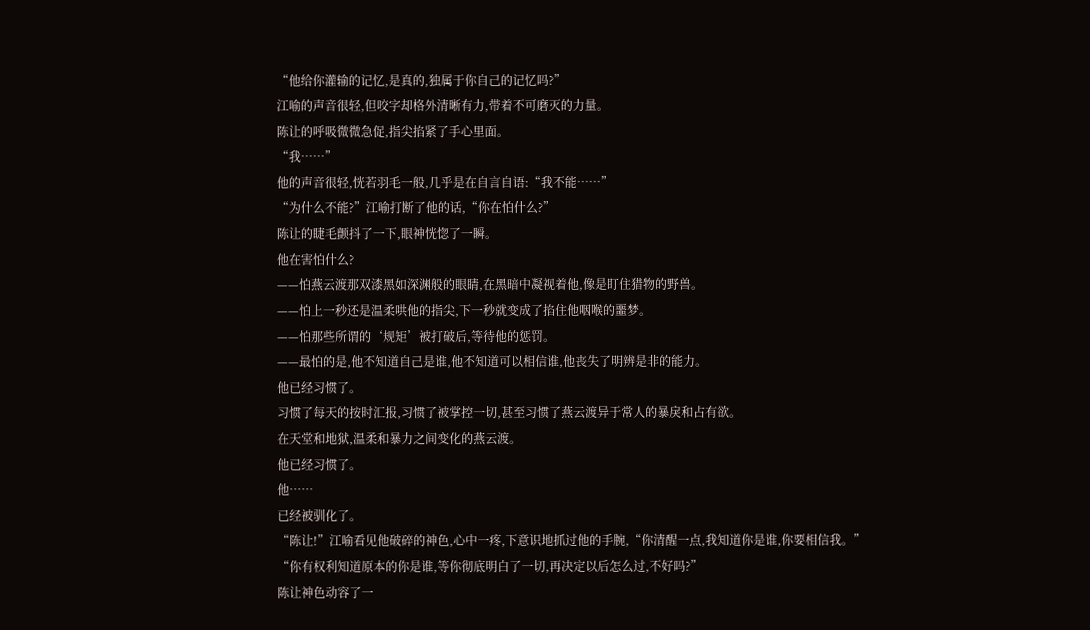“他给你灌输的记忆,是真的,独属于你自己的记忆吗?”
江喻的声音很轻,但咬字却格外清晰有力,带着不可磨灭的力量。
陈让的呼吸微微急促,指尖掐紧了手心里面。
“我……”
他的声音很轻,恍若羽毛一般,几乎是在自言自语:“我不能……”
“为什么不能?”江喻打断了他的话,“你在怕什么?”
陈让的睫毛颤抖了一下,眼神恍惚了一瞬。
他在害怕什么?
——怕燕云渡那双漆黑如深渊般的眼睛,在黑暗中凝视着他,像是盯住猎物的野兽。
——怕上一秒还是温柔哄他的指尖,下一秒就变成了掐住他咽喉的噩梦。
——怕那些所谓的‘规矩’被打破后,等待他的惩罚。
——最怕的是,他不知道自己是谁,他不知道可以相信谁,他丧失了明辨是非的能力。
他已经习惯了。
习惯了每天的按时汇报,习惯了被掌控一切,甚至习惯了燕云渡异于常人的暴戾和占有欲。
在天堂和地狱,温柔和暴力之间变化的燕云渡。
他已经习惯了。
他……
已经被驯化了。
“陈让!”江喻看见他破碎的神色,心中一疼,下意识地抓过他的手腕,“你清醒一点,我知道你是谁,你要相信我。”
“你有权利知道原本的你是谁,等你彻底明白了一切,再决定以后怎么过,不好吗?”
陈让神色动容了一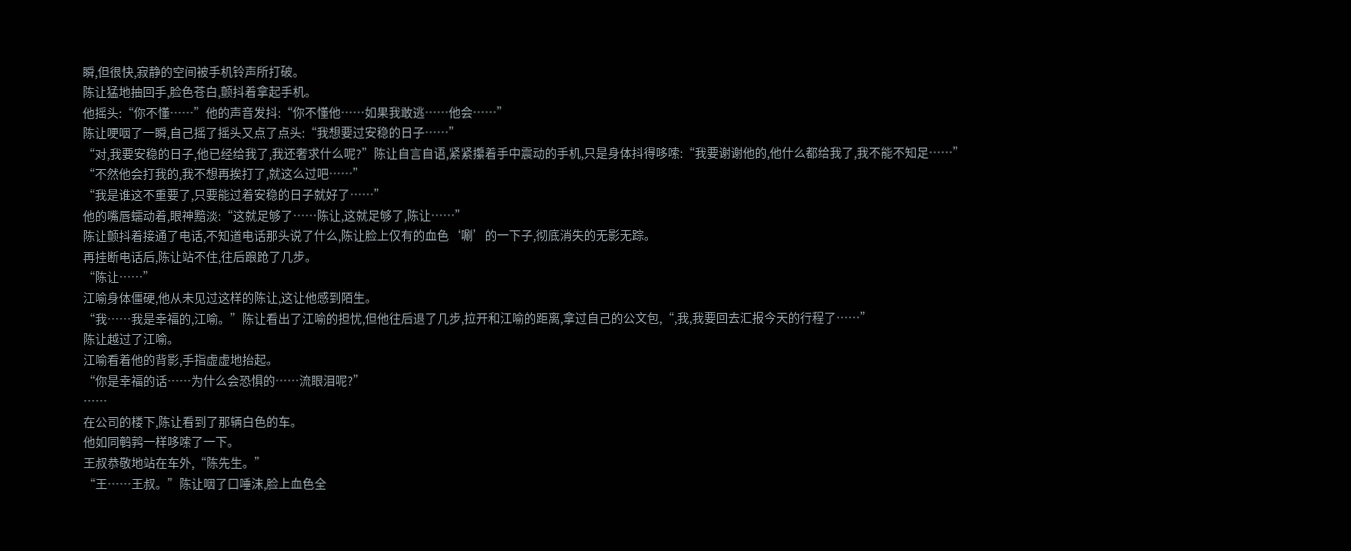瞬,但很快,寂静的空间被手机铃声所打破。
陈让猛地抽回手,脸色苍白,颤抖着拿起手机。
他摇头:“你不懂……”他的声音发抖:“你不懂他……如果我敢逃……他会……”
陈让哽咽了一瞬,自己摇了摇头又点了点头:“我想要过安稳的日子……”
“对,我要安稳的日子,他已经给我了,我还奢求什么呢?”陈让自言自语,紧紧攥着手中震动的手机,只是身体抖得哆嗦:“我要谢谢他的,他什么都给我了,我不能不知足……”
“不然他会打我的,我不想再挨打了,就这么过吧……”
“我是谁这不重要了,只要能过着安稳的日子就好了……”
他的嘴唇蠕动着,眼神黯淡:“这就足够了……陈让,这就足够了,陈让……”
陈让颤抖着接通了电话,不知道电话那头说了什么,陈让脸上仅有的血色‘唰’的一下子,彻底消失的无影无踪。
再挂断电话后,陈让站不住,往后踉跄了几步。
“陈让……”
江喻身体僵硬,他从未见过这样的陈让,这让他感到陌生。
“我……我是幸福的,江喻。”陈让看出了江喻的担忧,但他往后退了几步,拉开和江喻的距离,拿过自己的公文包,“,我,我要回去汇报今天的行程了……”
陈让越过了江喻。
江喻看着他的背影,手指虚虚地抬起。
“你是幸福的话……为什么会恐惧的……流眼泪呢?”
……
在公司的楼下,陈让看到了那辆白色的车。
他如同鹌鹑一样哆嗦了一下。
王叔恭敬地站在车外,“陈先生。”
“王……王叔。”陈让咽了口唾沫,脸上血色全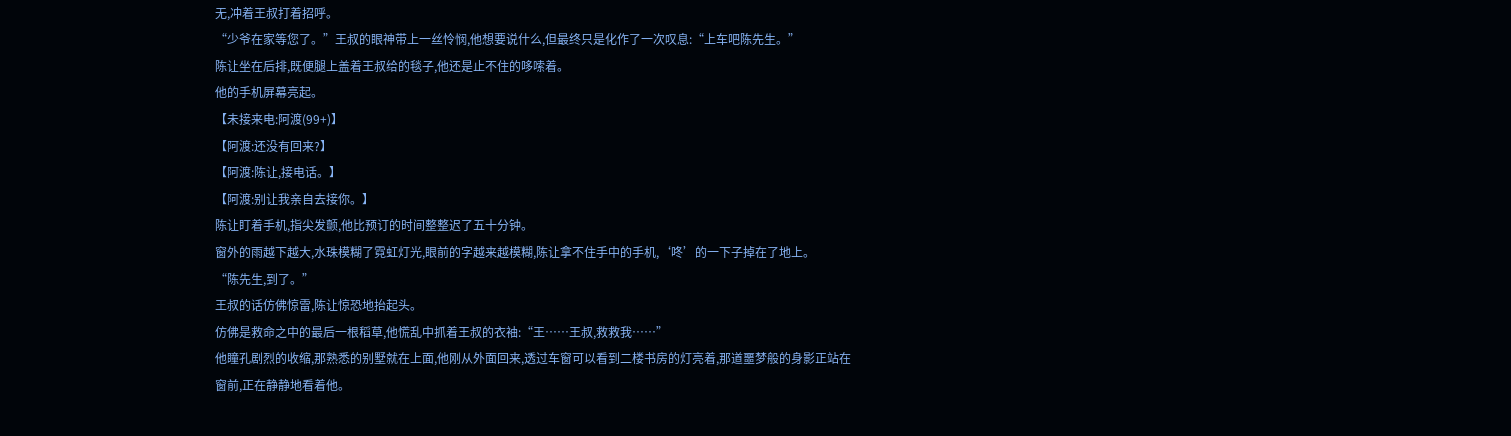无,冲着王叔打着招呼。
“少爷在家等您了。”王叔的眼神带上一丝怜悯,他想要说什么,但最终只是化作了一次叹息:“上车吧陈先生。”
陈让坐在后排,既便腿上盖着王叔给的毯子,他还是止不住的哆嗦着。
他的手机屏幕亮起。
【未接来电:阿渡(99+)】
【阿渡:还没有回来?】
【阿渡:陈让,接电话。】
【阿渡:别让我亲自去接你。】
陈让盯着手机,指尖发颤,他比预订的时间整整迟了五十分钟。
窗外的雨越下越大,水珠模糊了霓虹灯光,眼前的字越来越模糊,陈让拿不住手中的手机,‘咚’的一下子掉在了地上。
“陈先生,到了。”
王叔的话仿佛惊雷,陈让惊恐地抬起头。
仿佛是救命之中的最后一根稻草,他慌乱中抓着王叔的衣袖:“王……王叔,救救我……”
他瞳孔剧烈的收缩,那熟悉的别墅就在上面,他刚从外面回来,透过车窗可以看到二楼书房的灯亮着,那道噩梦般的身影正站在窗前,正在静静地看着他。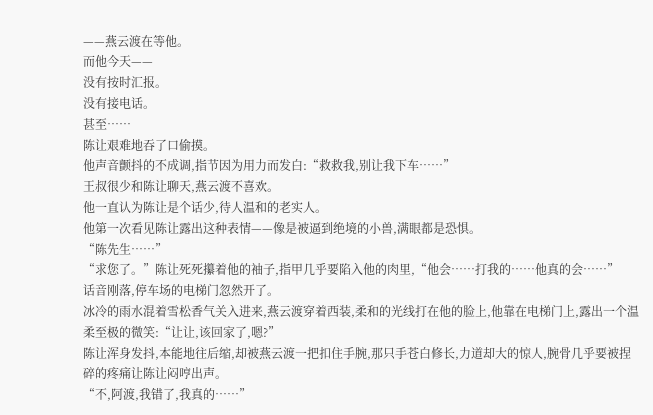——燕云渡在等他。
而他今天——
没有按时汇报。
没有接电话。
甚至……
陈让艰难地吞了口偷摸。
他声音颤抖的不成调,指节因为用力而发白:“救救我,别让我下车……”
王叔很少和陈让聊天,燕云渡不喜欢。
他一直认为陈让是个话少,待人温和的老实人。
他第一次看见陈让露出这种表情——像是被逼到绝境的小兽,满眼都是恐惧。
“陈先生……”
“求您了。”陈让死死攥着他的袖子,指甲几乎要陷入他的肉里,“他会……打我的……他真的会……”
话音刚落,停车场的电梯门忽然开了。
冰冷的雨水混着雪松香气关入进来,燕云渡穿着西装,柔和的光线打在他的脸上,他靠在电梯门上,露出一个温柔至极的微笑:“让让,该回家了,嗯?”
陈让浑身发抖,本能地往后缩,却被燕云渡一把扣住手腕,那只手苍白修长,力道却大的惊人,腕骨几乎要被捏碎的疼痛让陈让闷哼出声。
“不,阿渡,我错了,我真的……”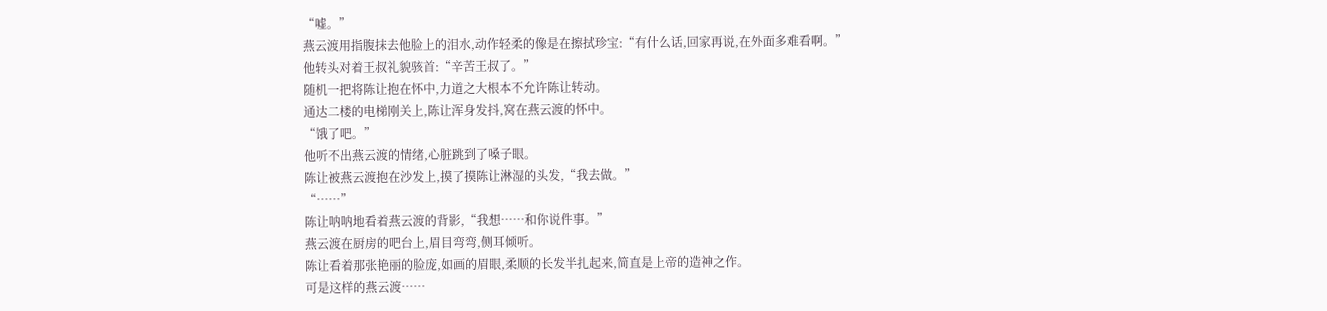“嘘。”
燕云渡用指腹抹去他脸上的泪水,动作轻柔的像是在擦拭珍宝:“有什么话,回家再说,在外面多难看啊。”
他转头对着王叔礼貌骇首:“辛苦王叔了。”
随机一把将陈让抱在怀中,力道之大根本不允许陈让转动。
通达二楼的电梯刚关上,陈让浑身发抖,窝在燕云渡的怀中。
“饿了吧。”
他听不出燕云渡的情绪,心脏跳到了嗓子眼。
陈让被燕云渡抱在沙发上,摸了摸陈让淋湿的头发,“我去做。”
“……”
陈让呐呐地看着燕云渡的背影,“我想……和你说件事。”
燕云渡在厨房的吧台上,眉目弯弯,侧耳倾听。
陈让看着那张艳丽的脸庞,如画的眉眼,柔顺的长发半扎起来,简直是上帝的造神之作。
可是这样的燕云渡……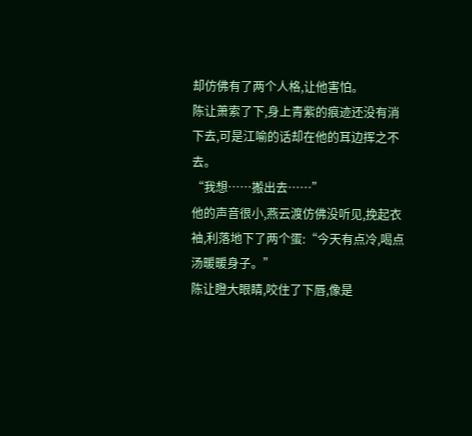却仿佛有了两个人格,让他害怕。
陈让萧索了下,身上青紫的痕迹还没有消下去,可是江喻的话却在他的耳边挥之不去。
“我想……搬出去……”
他的声音很小,燕云渡仿佛没听见,挽起衣袖,利落地下了两个蛋:“今天有点冷,喝点汤暖暖身子。”
陈让瞪大眼睛,咬住了下唇,像是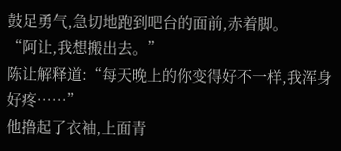鼓足勇气,急切地跑到吧台的面前,赤着脚。
“阿让,我想搬出去。”
陈让解释道:“每天晚上的你变得好不一样,我浑身好疼……”
他撸起了衣袖,上面青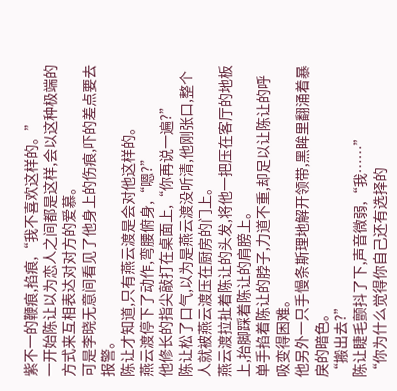紫不一的鞭痕,掐痕,“我不喜欢这样的。”
一开始陈让以为恋人之间都是这样,会以这种极端的方式来互相表达对对方的爱慕。
可是李晓无意间看见了他身上的伤痕,吓的差点要去报警。
陈让才知道,只有燕云渡是会对他这样的。
燕云渡停下了动作,弯腰俯身,“嗯?”
他修长的指尖敲打在桌面上,“你再说一遍?”
陈让松了口气,以为是燕云渡没听清,他刚张口,整个人就被燕云渡压在厨房的门上。
燕云渡拉扯着陈让的头发,将他一把压在客厅的地板上,抬脚踩着陈让的肩膀上。
单手掐着陈让的脖子,力道不重,却足以让陈让的呼吸变得困难。
他另外一只手慢条斯理地解开领带,黑眸里翻涌着暴戾的暗色。
“搬出去?”
陈让睫毛颤抖了下,声音微弱,“我……”
“你为什么觉得你自己还有选择的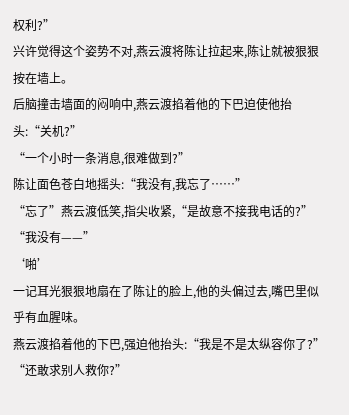权利?”
兴许觉得这个姿势不对,燕云渡将陈让拉起来,陈让就被狠狠按在墙上。
后脑撞击墙面的闷响中,燕云渡掐着他的下巴迫使他抬头:“关机?”
“一个小时一条消息,很难做到?”
陈让面色苍白地摇头:“我没有,我忘了……”
“忘了”燕云渡低笑,指尖收紧,“是故意不接我电话的?”
“我没有——”
‘啪’
一记耳光狠狠地扇在了陈让的脸上,他的头偏过去,嘴巴里似乎有血腥味。
燕云渡掐着他的下巴,强迫他抬头:“我是不是太纵容你了?”
“还敢求别人救你?”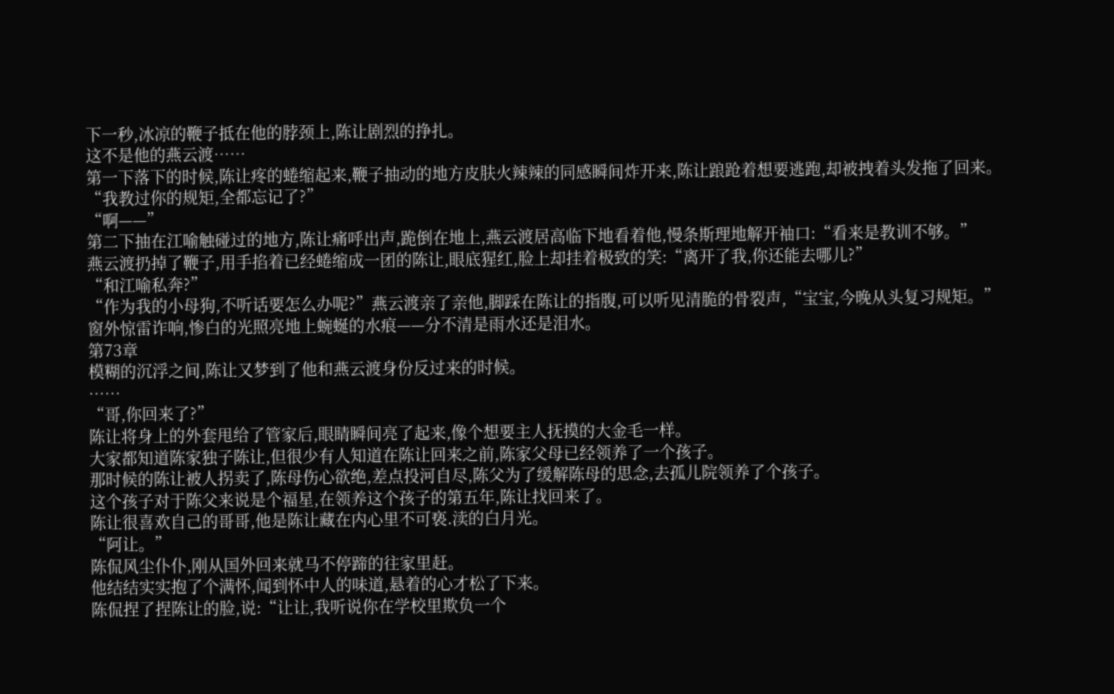下一秒,冰凉的鞭子抵在他的脖颈上,陈让剧烈的挣扎。
这不是他的燕云渡……
第一下落下的时候,陈让疼的蜷缩起来,鞭子抽动的地方皮肤火辣辣的同感瞬间炸开来,陈让踉跄着想要逃跑,却被拽着头发拖了回来。
“我教过你的规矩,全都忘记了?”
“啊——”
第二下抽在江喻触碰过的地方,陈让痛呼出声,跪倒在地上,燕云渡居高临下地看着他,慢条斯理地解开袖口:“看来是教训不够。”
燕云渡扔掉了鞭子,用手掐着已经蜷缩成一团的陈让,眼底猩红,脸上却挂着极致的笑:“离开了我,你还能去哪儿?”
“和江喻私奔?”
“作为我的小母狗,不听话要怎么办呢?”燕云渡亲了亲他,脚踩在陈让的指腹,可以听见清脆的骨裂声,“宝宝,今晚从头复习规矩。”
窗外惊雷诈响,惨白的光照亮地上蜿蜒的水痕——分不清是雨水还是泪水。
第73章
模糊的沉浮之间,陈让又梦到了他和燕云渡身份反过来的时候。
……
“哥,你回来了?”
陈让将身上的外套甩给了管家后,眼睛瞬间亮了起来,像个想要主人抚摸的大金毛一样。
大家都知道陈家独子陈让,但很少有人知道在陈让回来之前,陈家父母已经领养了一个孩子。
那时候的陈让被人拐卖了,陈母伤心欲绝,差点投河自尽,陈父为了缓解陈母的思念,去孤儿院领养了个孩子。
这个孩子对于陈父来说是个福星,在领养这个孩子的第五年,陈让找回来了。
陈让很喜欢自己的哥哥,他是陈让藏在内心里不可亵.渎的白月光。
“阿让。”
陈侃风尘仆仆,刚从国外回来就马不停蹄的往家里赶。
他结结实实抱了个满怀,闻到怀中人的味道,悬着的心才松了下来。
陈侃捏了捏陈让的脸,说:“让让,我听说你在学校里欺负一个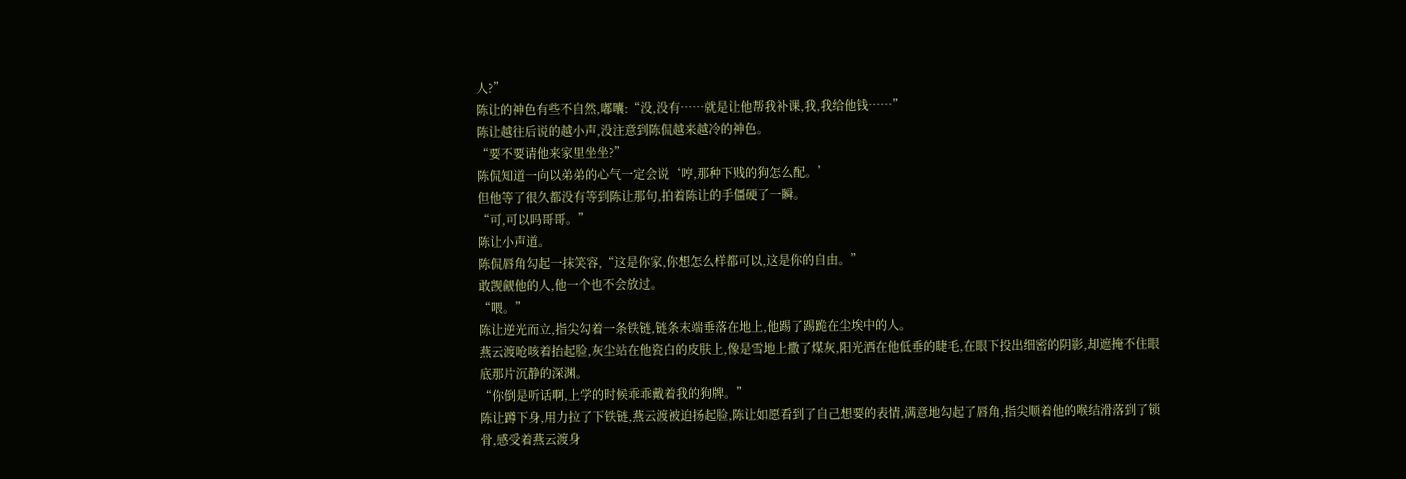人?”
陈让的神色有些不自然,嘟囔:“没,没有……就是让他帮我补课,我,我给他钱……”
陈让越往后说的越小声,没注意到陈侃越来越冷的神色。
“要不要请他来家里坐坐?”
陈侃知道一向以弟弟的心气一定会说‘哼,那种下贱的狗怎么配。’
但他等了很久都没有等到陈让那句,拍着陈让的手僵硬了一瞬。
“可,可以吗哥哥。”
陈让小声道。
陈侃唇角勾起一抹笑容,“这是你家,你想怎么样都可以,这是你的自由。”
敢觊觎他的人,他一个也不会放过。
“喂。”
陈让逆光而立,指尖勾着一条铁链,链条末端垂落在地上,他踢了踢跪在尘埃中的人。
燕云渡呛咳着抬起脸,灰尘站在他瓷白的皮肤上,像是雪地上撒了煤灰,阳光洒在他低垂的睫毛,在眼下投出细密的阴影,却遮掩不住眼底那片沉静的深渊。
“你倒是听话啊,上学的时候乖乖戴着我的狗牌。”
陈让蹲下身,用力拉了下铁链,燕云渡被迫扬起脸,陈让如愿看到了自己想要的表情,满意地勾起了唇角,指尖顺着他的喉结滑落到了锁骨,感受着燕云渡身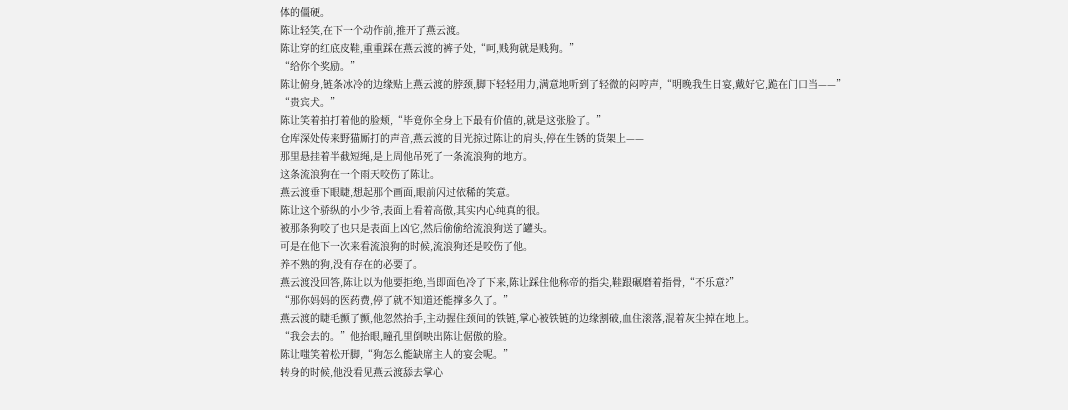体的僵硬。
陈让轻笑,在下一个动作前,推开了燕云渡。
陈让穿的红底皮鞋,重重踩在燕云渡的裤子处,“呵,贱狗就是贱狗。”
“给你个奖励。”
陈让俯身,链条冰冷的边缘贴上燕云渡的脖颈,脚下轻轻用力,满意地听到了轻微的闷哼声,“明晚我生日宴,戴好它,跪在门口当——”
“贵宾犬。”
陈让笑着拍打着他的脸颊,“毕竟你全身上下最有价值的,就是这张脸了。”
仓库深处传来野猫厮打的声音,燕云渡的目光掠过陈让的肩头,停在生锈的货架上——
那里悬挂着半截短绳,是上周他吊死了一条流浪狗的地方。
这条流浪狗在一个雨天咬伤了陈让。
燕云渡垂下眼睫,想起那个画面,眼前闪过依稀的笑意。
陈让这个骄纵的小少爷,表面上看着高傲,其实内心纯真的很。
被那条狗咬了也只是表面上凶它,然后偷偷给流浪狗送了罐头。
可是在他下一次来看流浪狗的时候,流浪狗还是咬伤了他。
养不熟的狗,没有存在的必要了。
燕云渡没回答,陈让以为他要拒绝,当即面色冷了下来,陈让踩住他称帝的指尖,鞋跟碾磨着指骨,“不乐意?”
“那你妈妈的医药费,停了就不知道还能撑多久了。”
燕云渡的睫毛颤了颤,他忽然抬手,主动握住颈间的铁链,掌心被铁链的边缘割破,血住滚落,混着灰尘掉在地上。
“我会去的。”他抬眼,瞳孔里倒映出陈让倨傲的脸。
陈让嗤笑着松开脚,“狗怎么能缺席主人的宴会呢。”
转身的时候,他没看见燕云渡舔去掌心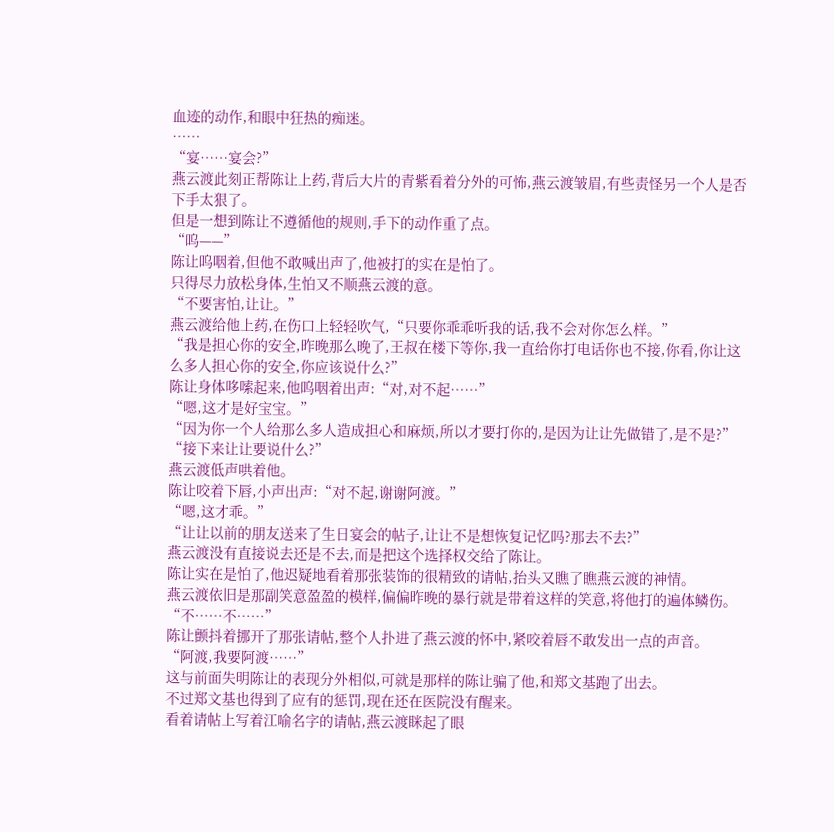血迹的动作,和眼中狂热的痴迷。
……
“宴……宴会?”
燕云渡此刻正帮陈让上药,背后大片的青紫看着分外的可怖,燕云渡皱眉,有些责怪另一个人是否下手太狠了。
但是一想到陈让不遵循他的规则,手下的动作重了点。
“呜——”
陈让呜咽着,但他不敢喊出声了,他被打的实在是怕了。
只得尽力放松身体,生怕又不顺燕云渡的意。
“不要害怕,让让。”
燕云渡给他上药,在伤口上轻轻吹气,“只要你乖乖听我的话,我不会对你怎么样。”
“我是担心你的安全,昨晚那么晚了,王叔在楼下等你,我一直给你打电话你也不接,你看,你让这么多人担心你的安全,你应该说什么?”
陈让身体哆嗦起来,他呜咽着出声:“对,对不起……”
“嗯,这才是好宝宝。”
“因为你一个人给那么多人造成担心和麻烦,所以才要打你的,是因为让让先做错了,是不是?”
“接下来让让要说什么?”
燕云渡低声哄着他。
陈让咬着下唇,小声出声:“对不起,谢谢阿渡。”
“嗯,这才乖。”
“让让以前的朋友送来了生日宴会的帖子,让让不是想恢复记忆吗?那去不去?”
燕云渡没有直接说去还是不去,而是把这个选择权交给了陈让。
陈让实在是怕了,他迟疑地看着那张装饰的很精致的请帖,抬头又瞧了瞧燕云渡的神情。
燕云渡依旧是那副笑意盈盈的模样,偏偏昨晚的暴行就是带着这样的笑意,将他打的遍体鳞伤。
“不……不……”
陈让颤抖着挪开了那张请帖,整个人扑进了燕云渡的怀中,紧咬着唇不敢发出一点的声音。
“阿渡,我要阿渡……”
这与前面失明陈让的表现分外相似,可就是那样的陈让骗了他,和郑文基跑了出去。
不过郑文基也得到了应有的惩罚,现在还在医院没有醒来。
看着请帖上写着江喻名字的请帖,燕云渡眯起了眼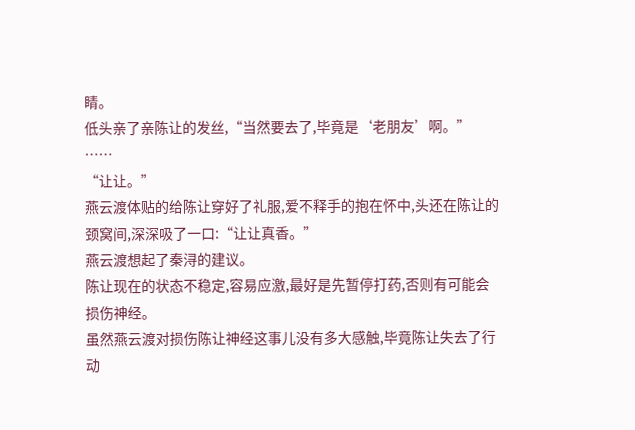睛。
低头亲了亲陈让的发丝,“当然要去了,毕竟是‘老朋友’啊。”
……
“让让。”
燕云渡体贴的给陈让穿好了礼服,爱不释手的抱在怀中,头还在陈让的颈窝间,深深吸了一口:“让让真香。”
燕云渡想起了秦浔的建议。
陈让现在的状态不稳定,容易应激,最好是先暂停打药,否则有可能会损伤神经。
虽然燕云渡对损伤陈让神经这事儿没有多大感触,毕竟陈让失去了行动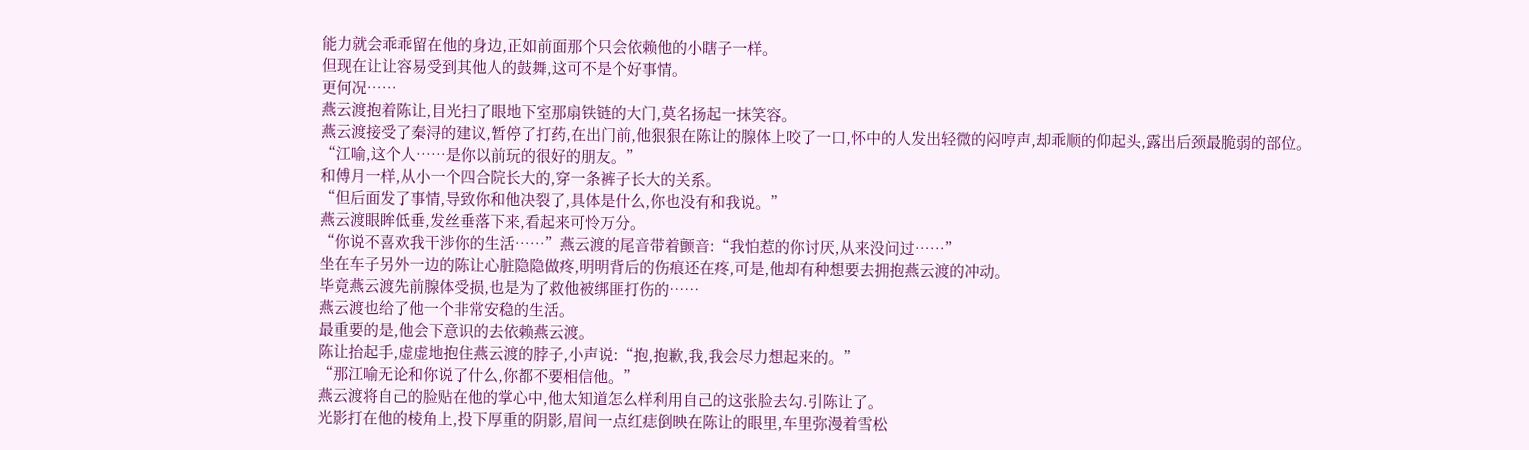能力就会乖乖留在他的身边,正如前面那个只会依赖他的小瞎子一样。
但现在让让容易受到其他人的鼓舞,这可不是个好事情。
更何况……
燕云渡抱着陈让,目光扫了眼地下室那扇铁链的大门,莫名扬起一抹笑容。
燕云渡接受了秦浔的建议,暂停了打药,在出门前,他狠狠在陈让的腺体上咬了一口,怀中的人发出轻微的闷哼声,却乖顺的仰起头,露出后颈最脆弱的部位。
“江喻,这个人……是你以前玩的很好的朋友。”
和傅月一样,从小一个四合院长大的,穿一条裤子长大的关系。
“但后面发了事情,导致你和他决裂了,具体是什么,你也没有和我说。”
燕云渡眼眸低垂,发丝垂落下来,看起来可怜万分。
“你说不喜欢我干涉你的生活……”燕云渡的尾音带着颤音:“我怕惹的你讨厌,从来没问过……”
坐在车子另外一边的陈让心脏隐隐做疼,明明背后的伤痕还在疼,可是,他却有种想要去拥抱燕云渡的冲动。
毕竟燕云渡先前腺体受损,也是为了救他被绑匪打伤的……
燕云渡也给了他一个非常安稳的生活。
最重要的是,他会下意识的去依赖燕云渡。
陈让抬起手,虚虚地抱住燕云渡的脖子,小声说:“抱,抱歉,我,我会尽力想起来的。”
“那江喻无论和你说了什么,你都不要相信他。”
燕云渡将自己的脸贴在他的掌心中,他太知道怎么样利用自己的这张脸去勾.引陈让了。
光影打在他的棱角上,投下厚重的阴影,眉间一点红痣倒映在陈让的眼里,车里弥漫着雪松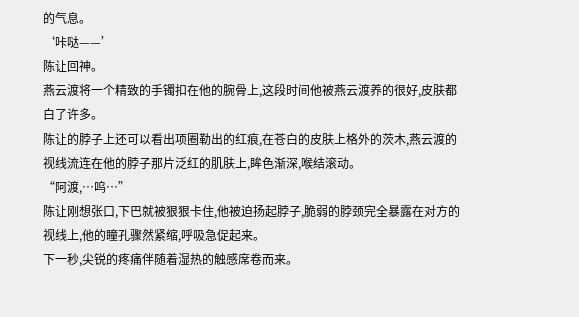的气息。
‘咔哒——’
陈让回神。
燕云渡将一个精致的手镯扣在他的腕骨上,这段时间他被燕云渡养的很好,皮肤都白了许多。
陈让的脖子上还可以看出项圈勒出的红痕,在苍白的皮肤上格外的茨木,燕云渡的视线流连在他的脖子那片泛红的肌肤上,眸色渐深,喉结滚动。
“阿渡,…呜…”
陈让刚想张口,下巴就被狠狠卡住,他被迫扬起脖子,脆弱的脖颈完全暴露在对方的视线上,他的瞳孔骤然紧缩,呼吸急促起来。
下一秒,尖锐的疼痛伴随着湿热的触感席卷而来。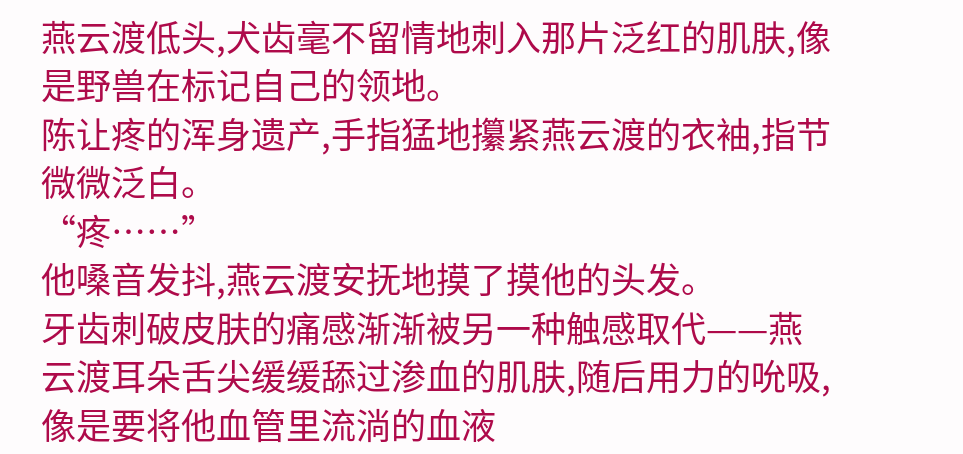燕云渡低头,犬齿毫不留情地刺入那片泛红的肌肤,像是野兽在标记自己的领地。
陈让疼的浑身遗产,手指猛地攥紧燕云渡的衣袖,指节微微泛白。
“疼……”
他嗓音发抖,燕云渡安抚地摸了摸他的头发。
牙齿刺破皮肤的痛感渐渐被另一种触感取代——燕云渡耳朵舌尖缓缓舔过渗血的肌肤,随后用力的吮吸,像是要将他血管里流淌的血液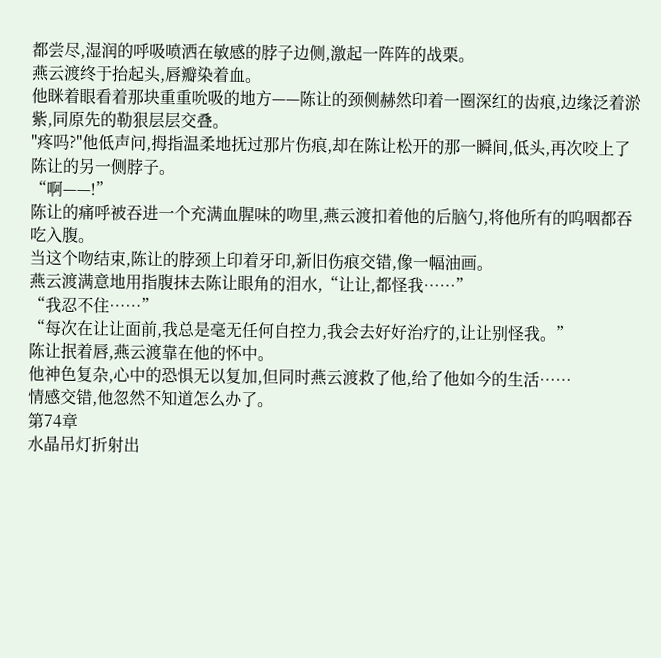都尝尽,湿润的呼吸喷洒在敏感的脖子边侧,激起一阵阵的战栗。
燕云渡终于抬起头,唇瓣染着血。
他眯着眼看着那块重重吮吸的地方——陈让的颈侧赫然印着一圈深红的齿痕,边缘泛着淤紫,同原先的勒狠层层交叠。
"疼吗?"他低声问,拇指温柔地抚过那片伤痕,却在陈让松开的那一瞬间,低头,再次咬上了陈让的另一侧脖子。
“啊——!”
陈让的痛呼被吞进一个充满血腥味的吻里,燕云渡扣着他的后脑勺,将他所有的呜咽都吞吃入腹。
当这个吻结束,陈让的脖颈上印着牙印,新旧伤痕交错,像一幅油画。
燕云渡满意地用指腹抹去陈让眼角的泪水,“让让,都怪我……”
“我忍不住……”
“每次在让让面前,我总是毫无任何自控力,我会去好好治疗的,让让别怪我。”
陈让抿着唇,燕云渡靠在他的怀中。
他神色复杂,心中的恐惧无以复加,但同时燕云渡救了他,给了他如今的生活……
情感交错,他忽然不知道怎么办了。
第74章
水晶吊灯折射出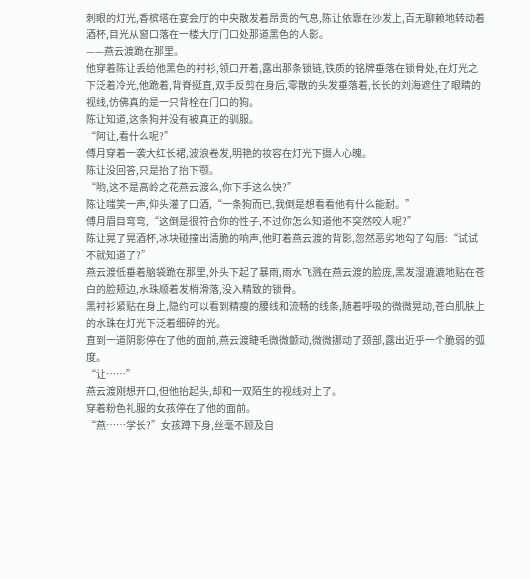刺眼的灯光,香槟塔在宴会厅的中央散发着昂贵的气息,陈让依靠在沙发上,百无聊赖地转动着酒杯,目光从窗口落在一楼大厅门口处那道黑色的人影。
——燕云渡跪在那里。
他穿着陈让丢给他黑色的衬衫,领口开着,露出那条锁链,铁质的铭牌垂落在锁骨处,在灯光之下泛着冷光,他跪着,背脊挺直,双手反剪在身后,零散的头发垂落着,长长的刘海遮住了眼睛的视线,仿佛真的是一只背栓在门口的狗。
陈让知道,这条狗并没有被真正的驯服。
“阿让,看什么呢?”
傅月穿着一袭大红长裙,波浪卷发,明艳的妆容在灯光下摄人心魄。
陈让没回答,只是抬了抬下颚。
“哟,这不是高岭之花燕云渡么,你下手这么快?”
陈让嗤笑一声,仰头灌了口酒,“一条狗而已,我倒是想看看他有什么能耐。”
傅月眉目弯弯,“这倒是很符合你的性子,不过你怎么知道他不突然咬人呢?”
陈让晃了晃酒杯,冰块碰撞出清脆的响声,他盯着燕云渡的背影,忽然恶劣地勾了勾唇:“试试不就知道了?”
燕云渡低垂着脑袋跪在那里,外头下起了暴雨,雨水飞溅在燕云渡的脸庞,黑发湿漉漉地贴在苍白的脸颊边,水珠顺着发梢滑落,没入精致的锁骨。
黑衬衫紧贴在身上,隐约可以看到精瘦的腰线和流畅的线条,随着呼吸的微微晃动,苍白肌肤上的水珠在灯光下泛着细碎的光。
直到一道阴影停在了他的面前,燕云渡睫毛微微颤动,微微挪动了颈部,露出近乎一个脆弱的弧度。
“让……”
燕云渡刚想开口,但他抬起头,却和一双陌生的视线对上了。
穿着粉色礼服的女孩停在了他的面前。
“燕……学长?”女孩蹲下身,丝毫不顾及自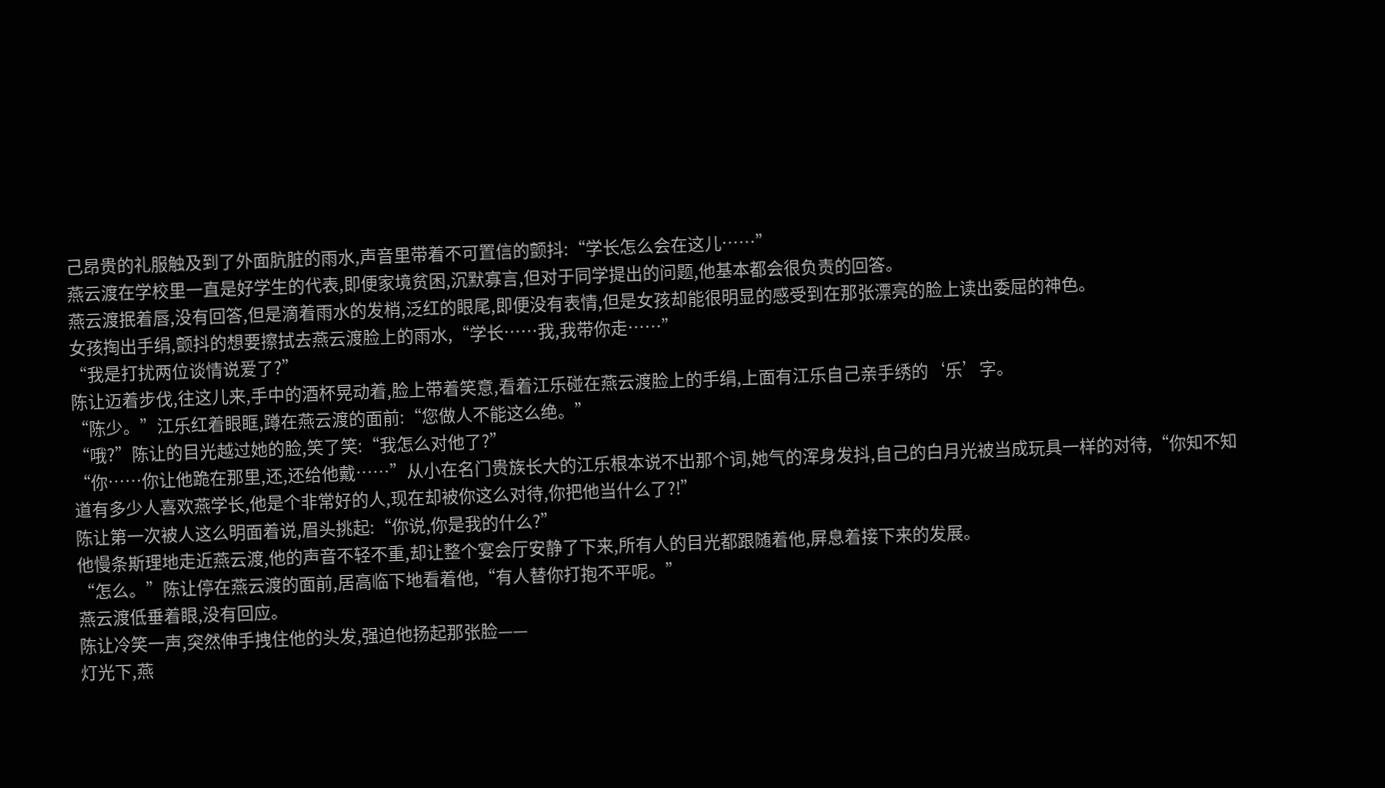己昂贵的礼服触及到了外面肮脏的雨水,声音里带着不可置信的颤抖:“学长怎么会在这儿……”
燕云渡在学校里一直是好学生的代表,即便家境贫困,沉默寡言,但对于同学提出的问题,他基本都会很负责的回答。
燕云渡抿着唇,没有回答,但是滴着雨水的发梢,泛红的眼尾,即便没有表情,但是女孩却能很明显的感受到在那张漂亮的脸上读出委屈的神色。
女孩掏出手绢,颤抖的想要擦拭去燕云渡脸上的雨水,“学长……我,我带你走……”
“我是打扰两位谈情说爱了?”
陈让迈着步伐,往这儿来,手中的酒杯晃动着,脸上带着笑意,看着江乐碰在燕云渡脸上的手绢,上面有江乐自己亲手绣的‘乐’字。
“陈少。”江乐红着眼眶,蹲在燕云渡的面前:“您做人不能这么绝。”
“哦?”陈让的目光越过她的脸,笑了笑:“我怎么对他了?”
“你……你让他跪在那里,还,还给他戴……”从小在名门贵族长大的江乐根本说不出那个词,她气的浑身发抖,自己的白月光被当成玩具一样的对待,“你知不知道有多少人喜欢燕学长,他是个非常好的人,现在却被你这么对待,你把他当什么了?!”
陈让第一次被人这么明面着说,眉头挑起:“你说,你是我的什么?”
他慢条斯理地走近燕云渡,他的声音不轻不重,却让整个宴会厅安静了下来,所有人的目光都跟随着他,屏息着接下来的发展。
“怎么。”陈让停在燕云渡的面前,居高临下地看着他,“有人替你打抱不平呢。”
燕云渡低垂着眼,没有回应。
陈让冷笑一声,突然伸手拽住他的头发,强迫他扬起那张脸——
灯光下,燕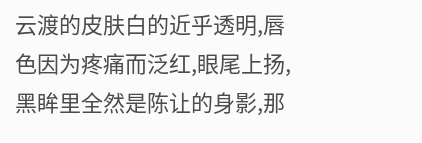云渡的皮肤白的近乎透明,唇色因为疼痛而泛红,眼尾上扬,黑眸里全然是陈让的身影,那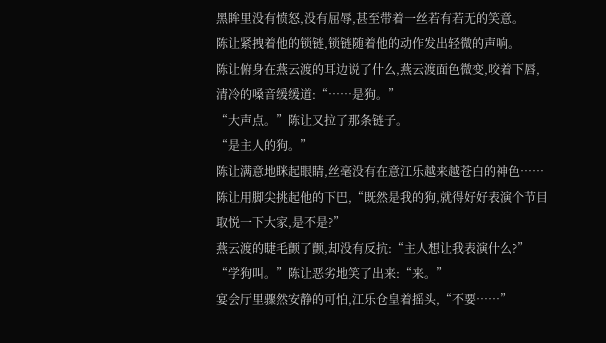黑眸里没有愤怒,没有屈辱,甚至带着一丝若有若无的笑意。
陈让紧拽着他的锁链,锁链随着他的动作发出轻微的声响。
陈让俯身在燕云渡的耳边说了什么,燕云渡面色微变,咬着下唇,清冷的嗓音缓缓道:“……是狗。”
“大声点。”陈让又拉了那条链子。
“是主人的狗。”
陈让满意地眯起眼睛,丝毫没有在意江乐越来越苍白的神色……
陈让用脚尖挑起他的下巴,“既然是我的狗,就得好好表演个节目取悦一下大家,是不是?”
燕云渡的睫毛颤了颤,却没有反抗:“主人想让我表演什么?”
“学狗叫。”陈让恶劣地笑了出来:“来。”
宴会厅里骤然安静的可怕,江乐仓皇着摇头,“不要……”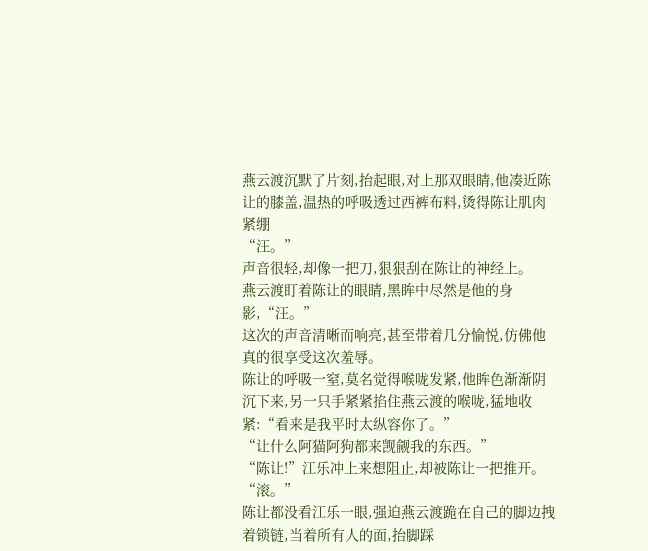燕云渡沉默了片刻,抬起眼,对上那双眼睛,他凑近陈让的膝盖,温热的呼吸透过西裤布料,烫得陈让肌肉紧绷
“汪。”
声音很轻,却像一把刀,狠狠刮在陈让的神经上。
燕云渡盯着陈让的眼睛,黑眸中尽然是他的身影,“汪。”
这次的声音清晰而响亮,甚至带着几分愉悦,仿佛他真的很享受这次羞辱。
陈让的呼吸一窒,莫名觉得喉咙发紧,他眸色渐渐阴沉下来,另一只手紧紧掐住燕云渡的喉咙,猛地收紧:“看来是我平时太纵容你了。”
“让什么阿猫阿狗都来觊觎我的东西。”
“陈让!”江乐冲上来想阻止,却被陈让一把推开。
“滚。”
陈让都没看江乐一眼,强迫燕云渡跪在自己的脚边拽着锁链,当着所有人的面,抬脚踩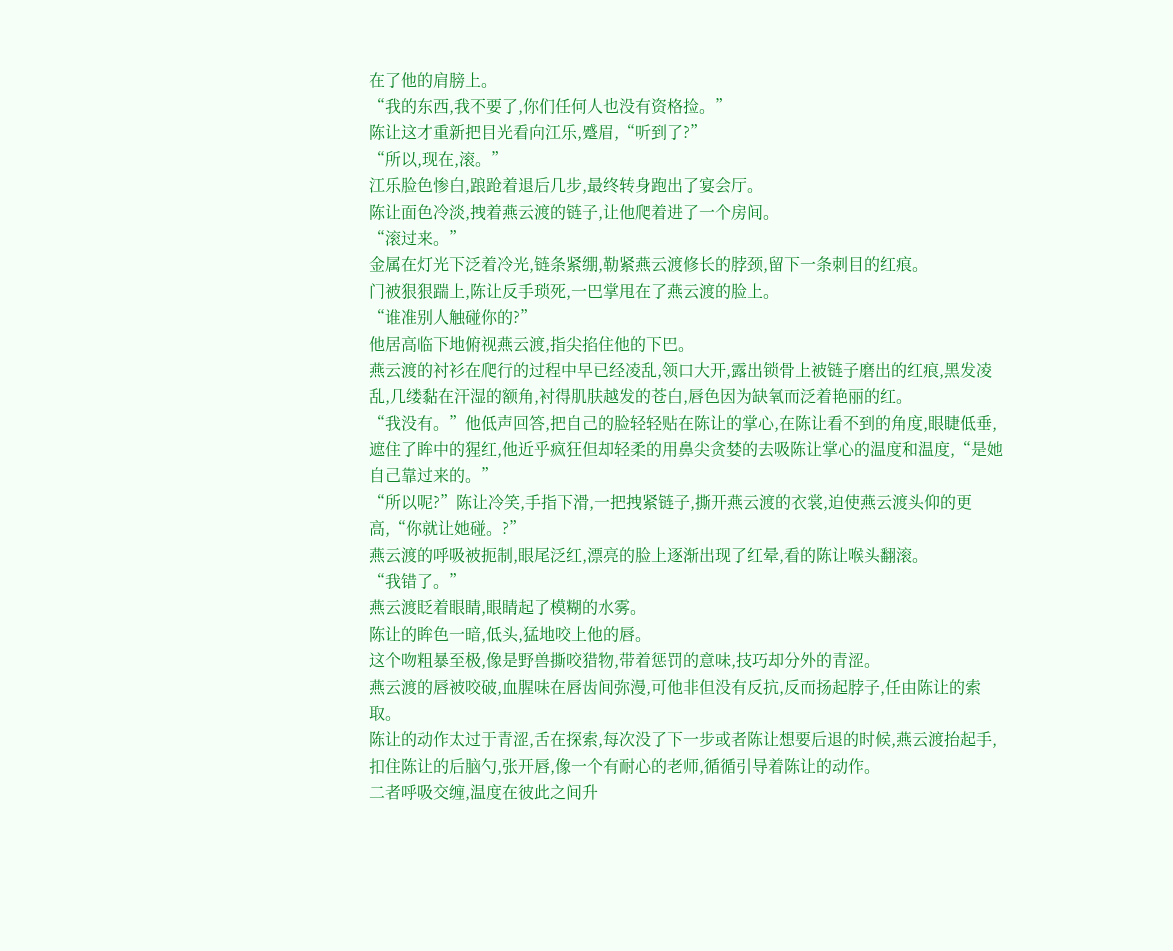在了他的肩膀上。
“我的东西,我不要了,你们任何人也没有资格捡。”
陈让这才重新把目光看向江乐,蹙眉,“听到了?”
“所以,现在,滚。”
江乐脸色惨白,踉跄着退后几步,最终转身跑出了宴会厅。
陈让面色冷淡,拽着燕云渡的链子,让他爬着进了一个房间。
“滚过来。”
金属在灯光下泛着冷光,链条紧绷,勒紧燕云渡修长的脖颈,留下一条刺目的红痕。
门被狠狠踹上,陈让反手琐死,一巴掌甩在了燕云渡的脸上。
“谁准别人触碰你的?”
他居高临下地俯视燕云渡,指尖掐住他的下巴。
燕云渡的衬衫在爬行的过程中早已经凌乱,领口大开,露出锁骨上被链子磨出的红痕,黑发凌乱,几缕黏在汗湿的额角,衬得肌肤越发的苍白,唇色因为缺氧而泛着艳丽的红。
“我没有。”他低声回答,把自己的脸轻轻贴在陈让的掌心,在陈让看不到的角度,眼睫低垂,遮住了眸中的猩红,他近乎疯狂但却轻柔的用鼻尖贪婪的去吸陈让掌心的温度和温度,“是她自己靠过来的。”
“所以呢?”陈让冷笑,手指下滑,一把拽紧链子,撕开燕云渡的衣裳,迫使燕云渡头仰的更高,“你就让她碰。?”
燕云渡的呼吸被扼制,眼尾泛红,漂亮的脸上逐渐出现了红晕,看的陈让喉头翻滚。
“我错了。”
燕云渡眨着眼睛,眼睛起了模糊的水雾。
陈让的眸色一暗,低头,猛地咬上他的唇。
这个吻粗暴至极,像是野兽撕咬猎物,带着惩罚的意味,技巧却分外的青涩。
燕云渡的唇被咬破,血腥味在唇齿间弥漫,可他非但没有反抗,反而扬起脖子,任由陈让的索取。
陈让的动作太过于青涩,舌在探索,每次没了下一步或者陈让想要后退的时候,燕云渡抬起手,扣住陈让的后脑勺,张开唇,像一个有耐心的老师,循循引导着陈让的动作。
二者呼吸交缠,温度在彼此之间升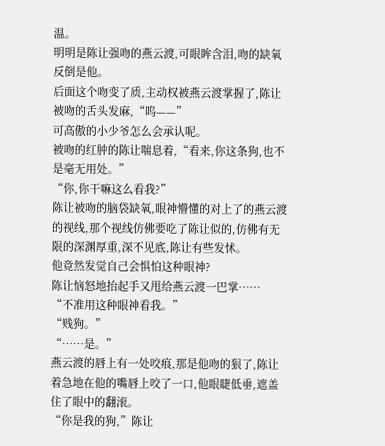温。
明明是陈让强吻的燕云渡,可眼眸含泪,吻的缺氧反倒是他。
后面这个吻变了质,主动权被燕云渡掌握了,陈让被吻的舌头发麻,“呜——”
可高傲的小少爷怎么会承认呢。
被吻的红肿的陈让喘息着,“看来,你这条狗,也不是毫无用处。”
“你,你干嘛这么看我?”
陈让被吻的脑袋缺氧,眼神懵懂的对上了的燕云渡的视线,那个视线仿佛要吃了陈让似的,仿佛有无限的深渊厚重,深不见底,陈让有些发怵。
他竟然发觉自己会惧怕这种眼神?
陈让恼怒地抬起手又甩给燕云渡一巴掌……
“不准用这种眼神看我。”
“贱狗。”
“……是。”
燕云渡的唇上有一处咬痕,那是他吻的狠了,陈让着急地在他的嘴唇上咬了一口,他眼睫低垂,遮盖住了眼中的翻滚。
“你是我的狗,”陈让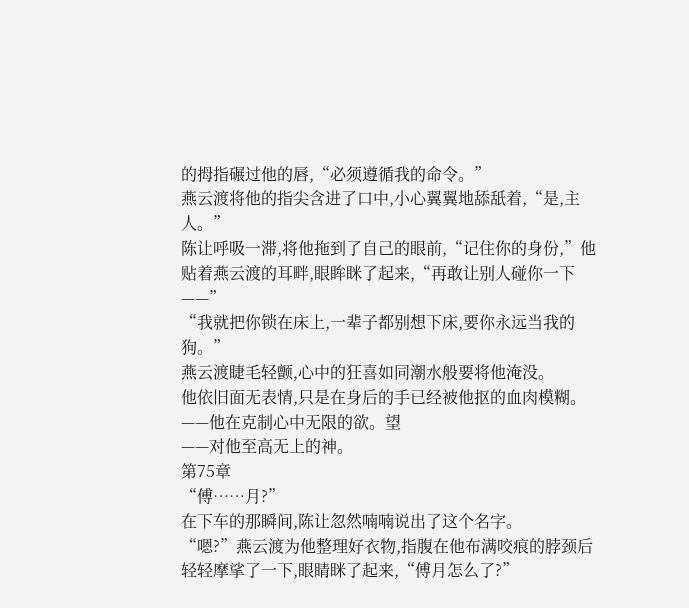的拇指碾过他的唇,“必须遵循我的命令。”
燕云渡将他的指尖含进了口中,小心翼翼地舔舐着,“是,主人。”
陈让呼吸一滞,将他拖到了自己的眼前,“记住你的身份,”他贴着燕云渡的耳畔,眼眸眯了起来,“再敢让别人碰你一下——”
“我就把你锁在床上,一辈子都别想下床,要你永远当我的狗。”
燕云渡睫毛轻颤,心中的狂喜如同潮水般要将他淹没。
他依旧面无表情,只是在身后的手已经被他抠的血肉模糊。
——他在克制心中无限的欲。望
——对他至高无上的神。
第75章
“傅……月?”
在下车的那瞬间,陈让忽然喃喃说出了这个名字。
“嗯?”燕云渡为他整理好衣物,指腹在他布满咬痕的脖颈后轻轻摩挲了一下,眼睛眯了起来,“傅月怎么了?”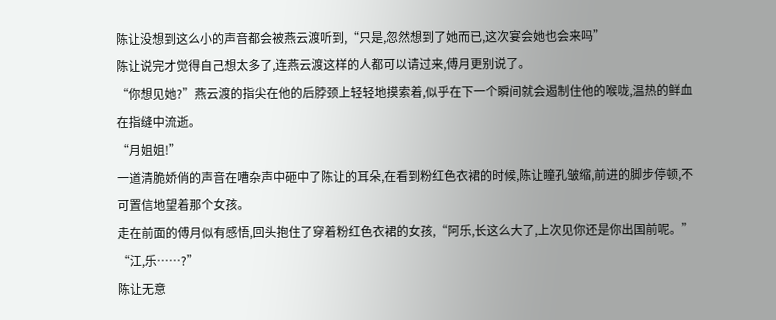陈让没想到这么小的声音都会被燕云渡听到,“只是,忽然想到了她而已,这次宴会她也会来吗”
陈让说完才觉得自己想太多了,连燕云渡这样的人都可以请过来,傅月更别说了。
“你想见她?”燕云渡的指尖在他的后脖颈上轻轻地摸索着,似乎在下一个瞬间就会遏制住他的喉咙,温热的鲜血在指缝中流逝。
“月姐姐!”
一道清脆娇俏的声音在嘈杂声中砸中了陈让的耳朵,在看到粉红色衣裙的时候,陈让瞳孔皱缩,前进的脚步停顿,不可置信地望着那个女孩。
走在前面的傅月似有感悟,回头抱住了穿着粉红色衣裙的女孩,“阿乐,长这么大了,上次见你还是你出国前呢。”
“江,乐……?”
陈让无意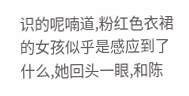识的呢喃道,粉红色衣裙的女孩似乎是感应到了什么,她回头一眼,和陈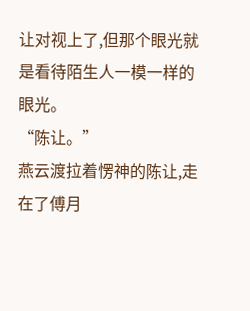让对视上了,但那个眼光就是看待陌生人一模一样的眼光。
“陈让。”
燕云渡拉着愣神的陈让,走在了傅月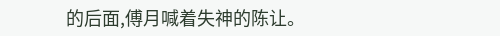的后面,傅月喊着失神的陈让。